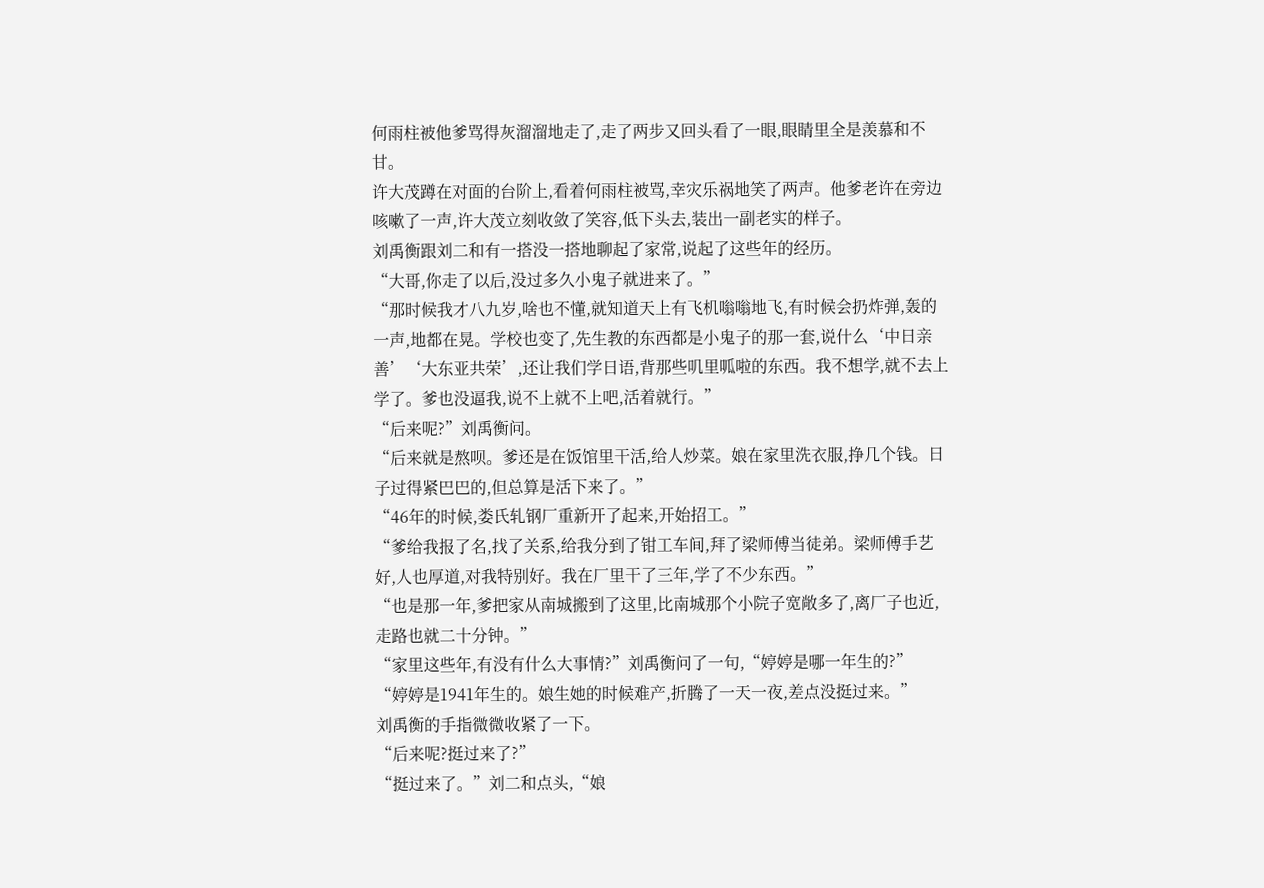何雨柱被他爹骂得灰溜溜地走了,走了两步又回头看了一眼,眼睛里全是羡慕和不甘。
许大茂蹲在对面的台阶上,看着何雨柱被骂,幸灾乐祸地笑了两声。他爹老许在旁边咳嗽了一声,许大茂立刻收敛了笑容,低下头去,装出一副老实的样子。
刘禹衡跟刘二和有一搭没一搭地聊起了家常,说起了这些年的经历。
“大哥,你走了以后,没过多久小鬼子就进来了。”
“那时候我才八九岁,啥也不懂,就知道天上有飞机嗡嗡地飞,有时候会扔炸弹,轰的一声,地都在晃。学校也变了,先生教的东西都是小鬼子的那一套,说什么‘中日亲善’‘大东亚共荣’,还让我们学日语,背那些叽里呱啦的东西。我不想学,就不去上学了。爹也没逼我,说不上就不上吧,活着就行。”
“后来呢?”刘禹衡问。
“后来就是熬呗。爹还是在饭馆里干活,给人炒菜。娘在家里洗衣服,挣几个钱。日子过得紧巴巴的,但总算是活下来了。”
“46年的时候,娄氏轧钢厂重新开了起来,开始招工。”
“爹给我报了名,找了关系,给我分到了钳工车间,拜了梁师傅当徒弟。梁师傅手艺好,人也厚道,对我特别好。我在厂里干了三年,学了不少东西。”
“也是那一年,爹把家从南城搬到了这里,比南城那个小院子宽敞多了,离厂子也近,走路也就二十分钟。”
“家里这些年,有没有什么大事情?”刘禹衡问了一句,“婷婷是哪一年生的?”
“婷婷是1941年生的。娘生她的时候难产,折腾了一天一夜,差点没挺过来。”
刘禹衡的手指微微收紧了一下。
“后来呢?挺过来了?”
“挺过来了。”刘二和点头,“娘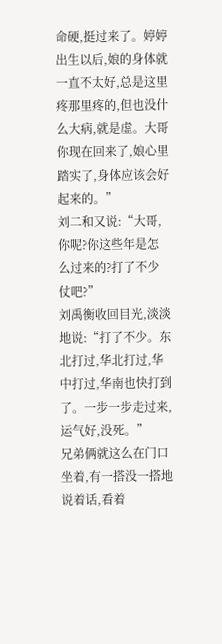命硬,挺过来了。婷婷出生以后,娘的身体就一直不太好,总是这里疼那里疼的,但也没什么大病,就是虚。大哥你现在回来了,娘心里踏实了,身体应该会好起来的。”
刘二和又说:“大哥,你呢?你这些年是怎么过来的?打了不少仗吧?”
刘禹衡收回目光,淡淡地说:“打了不少。东北打过,华北打过,华中打过,华南也快打到了。一步一步走过来,运气好,没死。”
兄弟俩就这么在门口坐着,有一搭没一搭地说着话,看着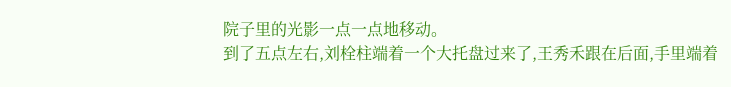院子里的光影一点一点地移动。
到了五点左右,刘栓柱端着一个大托盘过来了,王秀禾跟在后面,手里端着